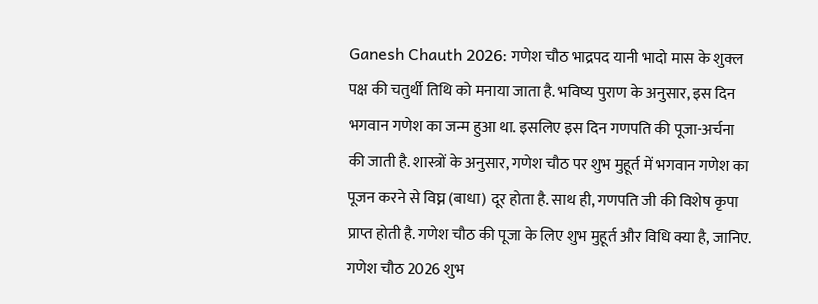Ganesh Chauth 2026: गणेश चौठ भाद्रपद यानी भादो मास के शुक्ल पक्ष की चतुर्थी तिथि को मनाया जाता है. भविष्य पुराण के अनुसार, इस दिन भगवान गणेश का जन्म हुआ था. इसलिए इस दिन गणपति की पूजा-अर्चना की जाती है. शास्त्रों के अनुसार, गणेश चौठ पर शुभ मुहूर्त में भगवान गणेश का पूजन करने से विघ्न (बाधा) दूर होता है. साथ ही, गणपति जी की विशेष कृपा प्राप्त होती है. गणेश चौठ की पूजा के लिए शुभ मुहूर्त और विधि क्या है, जानिए.
गणेश चौठ 2026 शुभ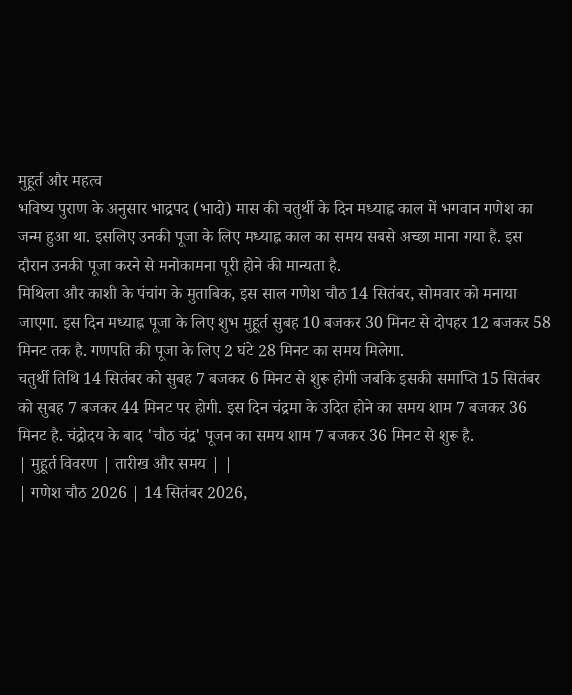मुहूर्त और महत्व
भविष्य पुराण के अनुसार भाद्रपद (भादो) मास की चतुर्थी के दिन मध्याह्न काल में भगवान गणेश का जन्म हुआ था. इसलिए उनकी पूजा के लिए मध्याह्न काल का समय सबसे अच्छा माना गया है. इस दौरान उनकी पूजा करने से मनोकामना पूरी होने की मान्यता है.
मिथिला और काशी के पंचांग के मुताबिक, इस साल गणेश चौठ 14 सितंबर, सोमवार को मनाया जाएगा. इस दिन मध्याह्न पूजा के लिए शुभ मुहूर्त सुबह 10 बजकर 30 मिनट से दोपहर 12 बजकर 58 मिनट तक है. गणपति की पूजा के लिए 2 घंटे 28 मिनट का समय मिलेगा.
चतुर्थी तिथि 14 सितंबर को सुबह 7 बजकर 6 मिनट से शुरू होगी जबकि इसकी समाप्ति 15 सितंबर को सुबह 7 बजकर 44 मिनट पर होगी. इस दिन चंद्रमा के उदित होने का समय शाम 7 बजकर 36 मिनट है. चंद्रोदय के बाद 'चौठ चंद्र' पूजन का समय शाम 7 बजकर 36 मिनट से शुरू है.
| मुहूर्त विवरण | तारीख और समय | |
| गणेश चौठ 2026 | 14 सितंबर 2026,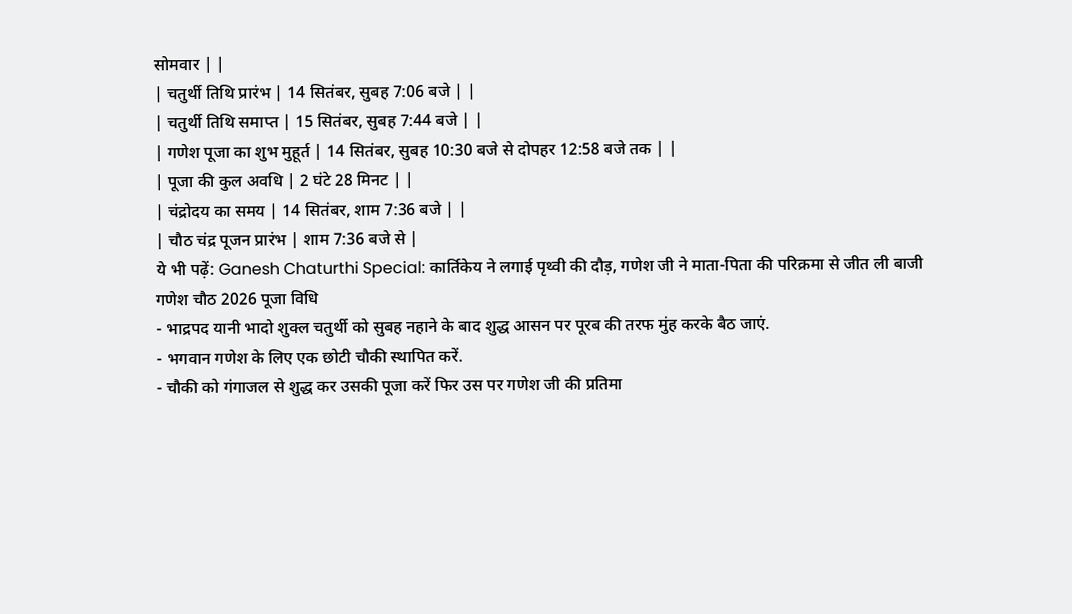सोमवार | |
| चतुर्थी तिथि प्रारंभ | 14 सितंबर, सुबह 7:06 बजे | |
| चतुर्थी तिथि समाप्त | 15 सितंबर, सुबह 7:44 बजे | |
| गणेश पूजा का शुभ मुहूर्त | 14 सितंबर, सुबह 10:30 बजे से दोपहर 12:58 बजे तक | |
| पूजा की कुल अवधि | 2 घंटे 28 मिनट | |
| चंद्रोदय का समय | 14 सितंबर, शाम 7:36 बजे | |
| चौठ चंद्र पूजन प्रारंभ | शाम 7:36 बजे से |
ये भी पढ़ें: Ganesh Chaturthi Special: कार्तिकेय ने लगाई पृथ्वी की दौड़, गणेश जी ने माता-पिता की परिक्रमा से जीत ली बाजी
गणेश चौठ 2026 पूजा विधि
- भाद्रपद यानी भादो शुक्ल चतुर्थी को सुबह नहाने के बाद शुद्ध आसन पर पूरब की तरफ मुंह करके बैठ जाएं.
- भगवान गणेश के लिए एक छोटी चौकी स्थापित करें.
- चौकी को गंगाजल से शुद्ध कर उसकी पूजा करें फिर उस पर गणेश जी की प्रतिमा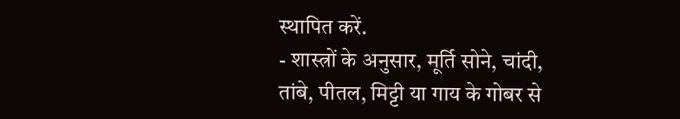स्थापित करें.
- शास्त्रों के अनुसार, मूर्ति सोने, चांदी, तांबे, पीतल, मिट्टी या गाय के गोबर से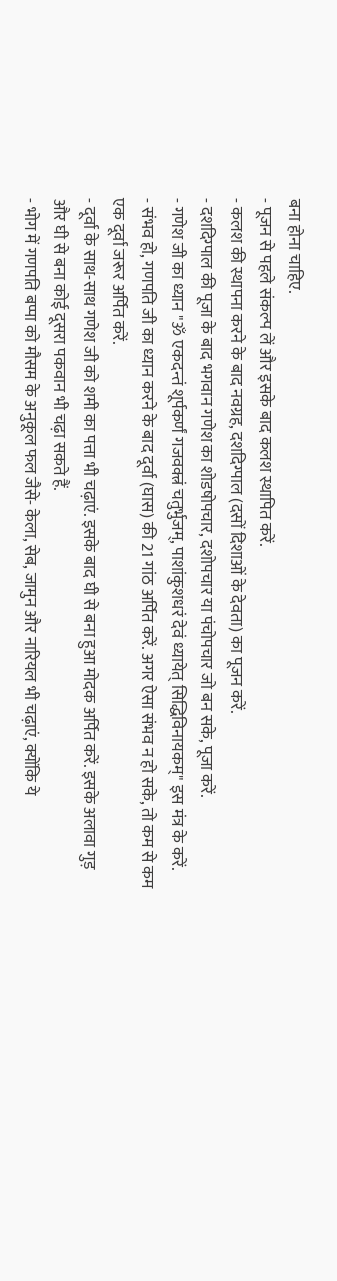बना होना चाहिए.
- पूजन से पहले संकल्प लें और इसके बाद कलश स्थापित करें.
- कलश की स्थापना करने के बाद नवग्रह, दशदिग्पाल (दसों दिशाओं के देवता) का पूजन करें.
- दशदिग्पाल की पूजा के बाद भगवान गणेश का शोडषोपचार, दशोपचार या पंचोपचार जो बन सके, पूजा करें.
- गणेश जी का ध्यान "ॐ एकदन्तं शूर्पकर्णं गजवक्त्रं चतुर्भुजम्, पाशांकुशधरं देवं ध्यायेत् सिद्धिविनायकम्" इस मंत्र के करें.
- संभव हो, गणपति जी का ध्यान करने के बाद दूर्वा (घास) की 21 गांठ अर्पित करें. अगर ऐसा संभव न हो सके, तो कम से कम एक दूर्वा जरूर अर्पित करें.
- दूर्वा के साथ-साथ गणेश जी को शमी का पत्ता भी चढ़ाएं. इसके बाद घी से बना हुआ मोदक अर्पित करें. इसके अलावा गुड़ और घी से बना कोई दूसरा पकवान भी चढ़ा सकते हैं.
- भोग में गणपति बप्पा को मौसम के अनुकूल फल जैसे- केला, सेब, जामुन और नारियल भी चढ़ाएं, क्योंकि ये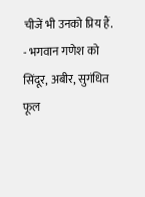चीजें भी उनको प्रिय हैं.
- भगवान गणेश को सिंदूर, अबीर, सुगंधित फूल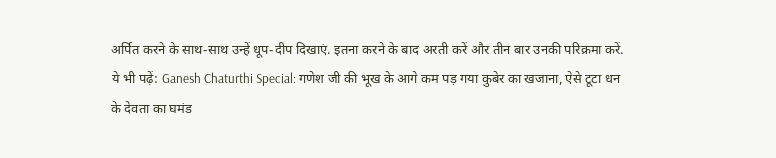अर्पित करने के साथ-साथ उन्हें धूप-दीप दिखाएं. इतना करने के बाद अरती करें और तीन बार उनकी परिक्रमा करें.
ये भी पढ़ें: Ganesh Chaturthi Special: गणेश जी की भूख के आगे कम पड़ गया कुबेर का खजाना, ऐसे टूटा धन के देवता का घमंड